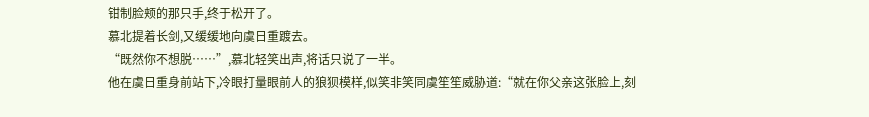钳制脸颊的那只手,终于松开了。
慕北提着长剑,又缓缓地向虞日重踱去。
“既然你不想脱……”,慕北轻笑出声,将话只说了一半。
他在虞日重身前站下,冷眼打量眼前人的狼狈模样,似笑非笑同虞笙笙威胁道:“就在你父亲这张脸上,刻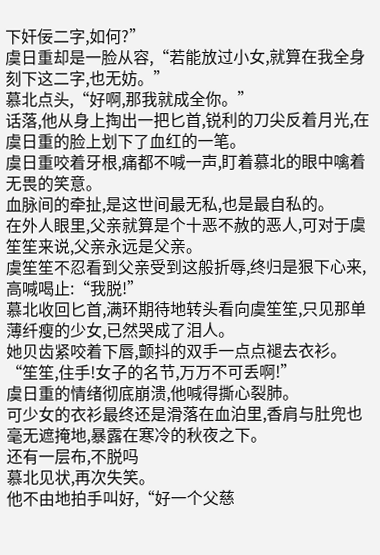下奸佞二字,如何?”
虞日重却是一脸从容,“若能放过小女,就算在我全身刻下这二字,也无妨。”
慕北点头,“好啊,那我就成全你。”
话落,他从身上掏出一把匕首,锐利的刀尖反着月光,在虞日重的脸上划下了血红的一笔。
虞日重咬着牙根,痛都不喊一声,盯着慕北的眼中噙着无畏的笑意。
血脉间的牵扯,是这世间最无私,也是最自私的。
在外人眼里,父亲就算是个十恶不赦的恶人,可对于虞笙笙来说,父亲永远是父亲。
虞笙笙不忍看到父亲受到这般折辱,终归是狠下心来,高喊喝止:“我脱!”
慕北收回匕首,满环期待地转头看向虞笙笙,只见那单薄纤瘦的少女,已然哭成了泪人。
她贝齿紧咬着下唇,颤抖的双手一点点褪去衣衫。
“笙笙,住手!女子的名节,万万不可丢啊!”
虞日重的情绪彻底崩溃,他喊得撕心裂肺。
可少女的衣衫最终还是滑落在血泊里,香肩与肚兜也毫无遮掩地,暴露在寒冷的秋夜之下。
还有一层布,不脱吗
慕北见状,再次失笑。
他不由地拍手叫好,“好一个父慈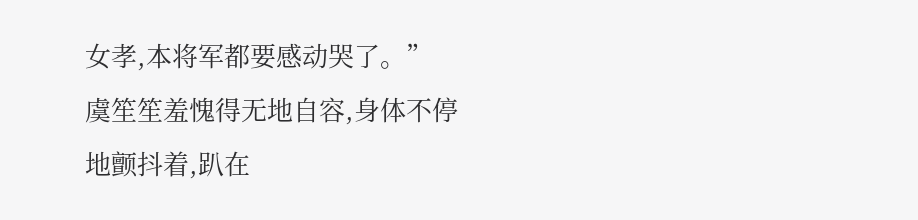女孝,本将军都要感动哭了。”
虞笙笙羞愧得无地自容,身体不停地颤抖着,趴在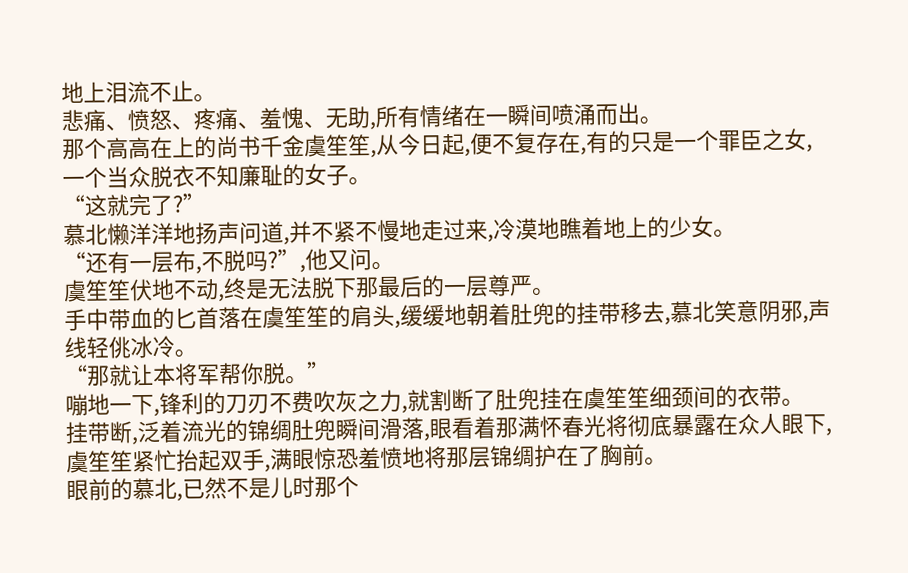地上泪流不止。
悲痛、愤怒、疼痛、羞愧、无助,所有情绪在一瞬间喷涌而出。
那个高高在上的尚书千金虞笙笙,从今日起,便不复存在,有的只是一个罪臣之女,一个当众脱衣不知廉耻的女子。
“这就完了?”
慕北懒洋洋地扬声问道,并不紧不慢地走过来,冷漠地瞧着地上的少女。
“还有一层布,不脱吗?”,他又问。
虞笙笙伏地不动,终是无法脱下那最后的一层尊严。
手中带血的匕首落在虞笙笙的肩头,缓缓地朝着肚兜的挂带移去,慕北笑意阴邪,声线轻佻冰冷。
“那就让本将军帮你脱。”
嘣地一下,锋利的刀刃不费吹灰之力,就割断了肚兜挂在虞笙笙细颈间的衣带。
挂带断,泛着流光的锦绸肚兜瞬间滑落,眼看着那满怀春光将彻底暴露在众人眼下,虞笙笙紧忙抬起双手,满眼惊恐羞愤地将那层锦绸护在了胸前。
眼前的慕北,已然不是儿时那个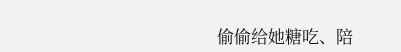偷偷给她糖吃、陪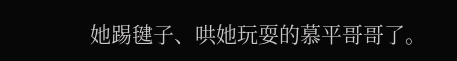她踢毽子、哄她玩耍的慕平哥哥了。